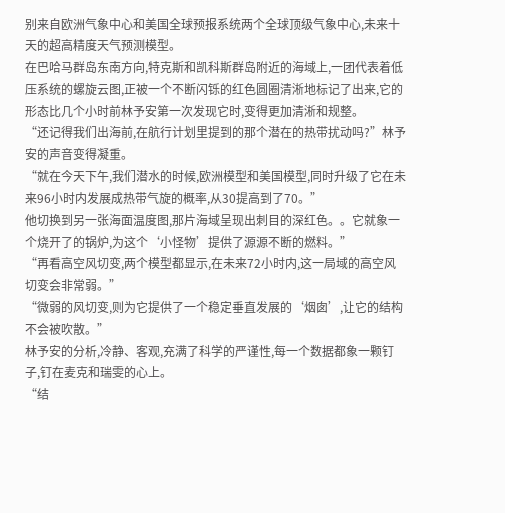别来自欧洲气象中心和美国全球预报系统两个全球顶级气象中心,未来十天的超高精度天气预测模型。
在巴哈马群岛东南方向,特克斯和凯科斯群岛附近的海域上,一团代表着低压系统的螺旋云图,正被一个不断闪铄的红色圆圈清淅地标记了出来,它的形态比几个小时前林予安第一次发现它时,变得更加清淅和规整。
“还记得我们出海前,在航行计划里提到的那个潜在的热带扰动吗?”林予安的声音变得凝重。
“就在今天下午,我们潜水的时候,欧洲模型和美国模型,同时升级了它在未来96小时内发展成热带气旋的概率,从30提高到了70。”
他切换到另一张海面温度图,那片海域呈现出刺目的深红色。。它就象一个烧开了的锅炉,为这个‘小怪物’提供了源源不断的燃料。”
“再看高空风切变,两个模型都显示,在未来72小时内,这一局域的高空风切变会非常弱。”
“微弱的风切变,则为它提供了一个稳定垂直发展的‘烟囱’,让它的结构不会被吹散。”
林予安的分析,冷静、客观,充满了科学的严谨性,每一个数据都象一颗钉子,钉在麦克和瑞雯的心上。
“结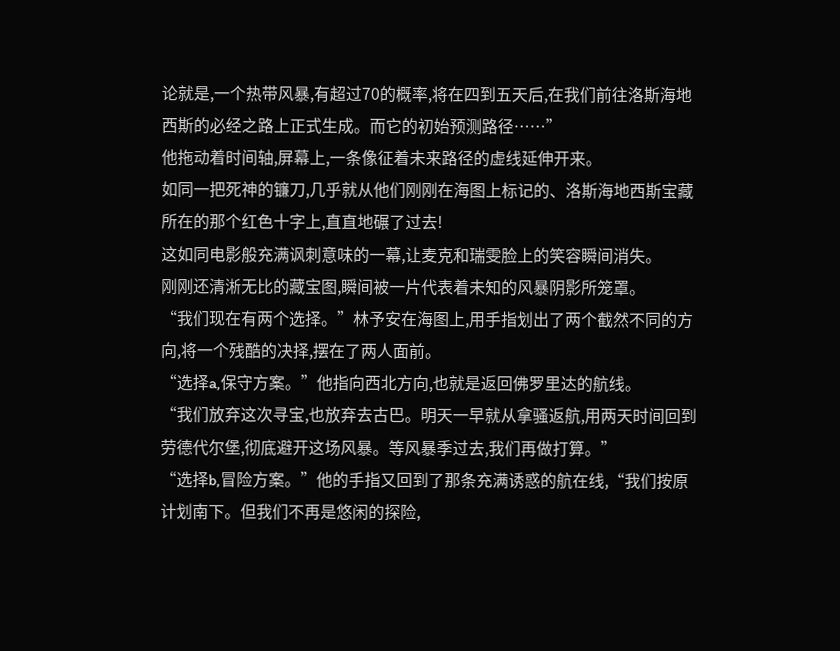论就是,一个热带风暴,有超过70的概率,将在四到五天后,在我们前往洛斯海地西斯的必经之路上正式生成。而它的初始预测路径……”
他拖动着时间轴,屏幕上,一条像征着未来路径的虚线延伸开来。
如同一把死神的镰刀,几乎就从他们刚刚在海图上标记的、洛斯海地西斯宝藏所在的那个红色十字上,直直地碾了过去!
这如同电影般充满讽刺意味的一幕,让麦克和瑞雯脸上的笑容瞬间消失。
刚刚还清淅无比的藏宝图,瞬间被一片代表着未知的风暴阴影所笼罩。
“我们现在有两个选择。”林予安在海图上,用手指划出了两个截然不同的方向,将一个残酷的决择,摆在了两人面前。
“选择a,保守方案。”他指向西北方向,也就是返回佛罗里达的航线。
“我们放弃这次寻宝,也放弃去古巴。明天一早就从拿骚返航,用两天时间回到劳德代尔堡,彻底避开这场风暴。等风暴季过去,我们再做打算。”
“选择b,冒险方案。”他的手指又回到了那条充满诱惑的航在线,“我们按原计划南下。但我们不再是悠闲的探险,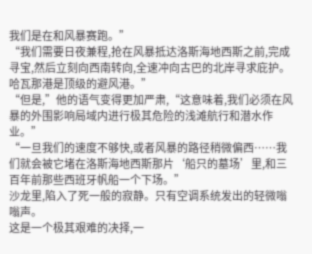我们是在和风暴赛跑。”
“我们需要日夜兼程,抢在风暴抵达洛斯海地西斯之前,完成寻宝,然后立刻向西南转向,全速冲向古巴的北岸寻求庇护。哈瓦那港是顶级的避风港。”
“但是,”他的语气变得更加严肃,“这意味着,我们必须在风暴的外围影响局域内进行极其危险的浅滩航行和潜水作业。”
“一旦我们的速度不够快,或者风暴的路径稍微偏西……我们就会被它堵在洛斯海地西斯那片‘船只的墓场’里,和三百年前那些西班牙帆船一个下场。”
沙龙里,陷入了死一般的寂静。只有空调系统发出的轻微嗡嗡声。
这是一个极其艰难的决择,一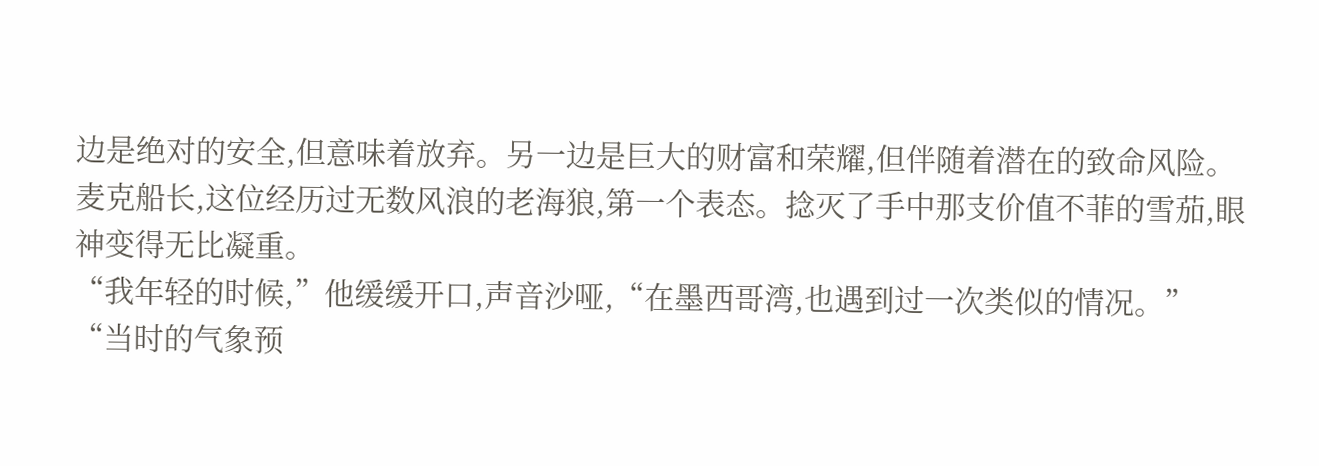边是绝对的安全,但意味着放弃。另一边是巨大的财富和荣耀,但伴随着潜在的致命风险。
麦克船长,这位经历过无数风浪的老海狼,第一个表态。捻灭了手中那支价值不菲的雪茄,眼神变得无比凝重。
“我年轻的时候,”他缓缓开口,声音沙哑,“在墨西哥湾,也遇到过一次类似的情况。”
“当时的气象预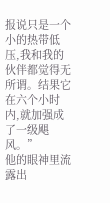报说只是一个小的热带低压,我和我的伙伴都觉得无所谓。结果它在六个小时内,就加强成了一级飓风。”
他的眼神里流露出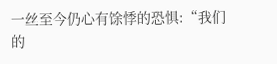一丝至今仍心有馀悸的恐惧:“我们的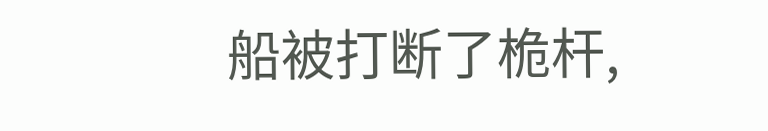船被打断了桅杆,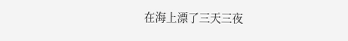在海上漂了三天三夜